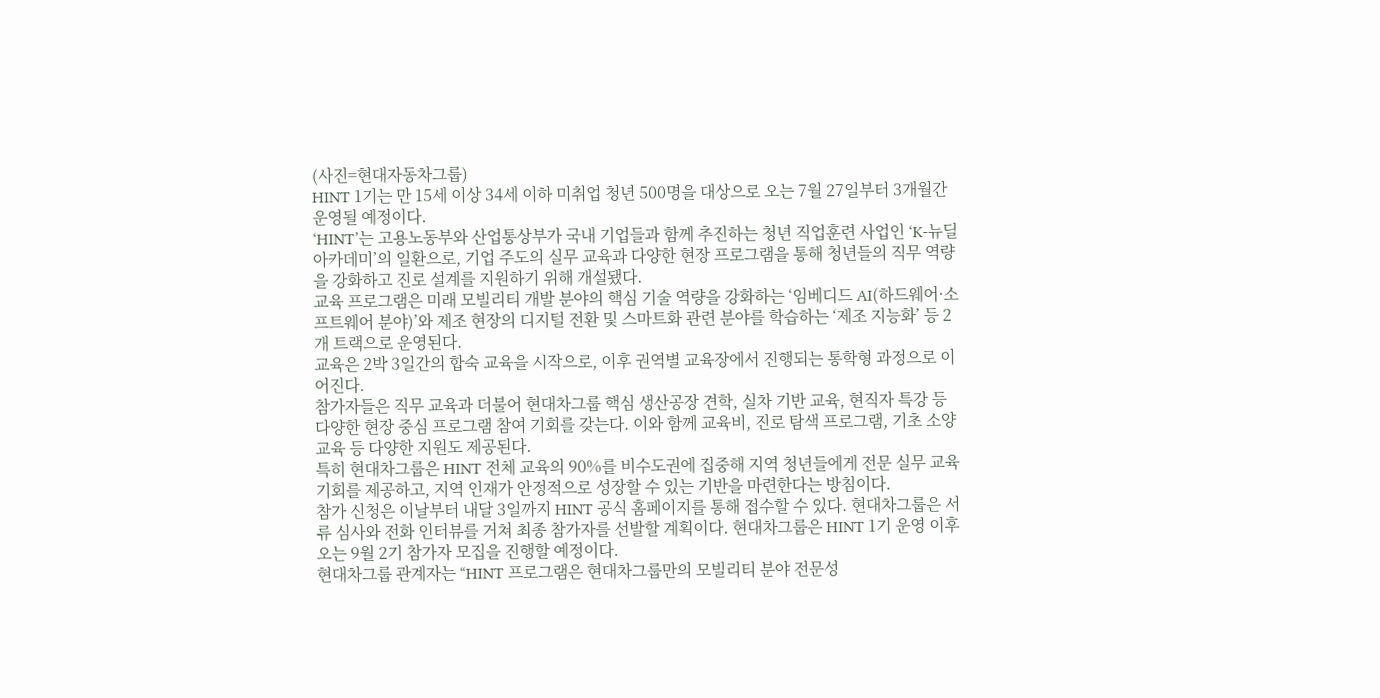(사진=현대자동차그룹)
HINT 1기는 만 15세 이상 34세 이하 미취업 청년 500명을 대상으로 오는 7월 27일부터 3개월간 운영될 예정이다.
‘HINT’는 고용노동부와 산업통상부가 국내 기업들과 함께 추진하는 청년 직업훈련 사업인 ‘K-뉴딜 아카데미’의 일환으로, 기업 주도의 실무 교육과 다양한 현장 프로그램을 통해 청년들의 직무 역량을 강화하고 진로 설계를 지원하기 위해 개설됐다.
교육 프로그램은 미래 모빌리티 개발 분야의 핵심 기술 역량을 강화하는 ‘임베디드 AI(하드웨어·소프트웨어 분야)’와 제조 현장의 디지털 전환 및 스마트화 관련 분야를 학습하는 ‘제조 지능화’ 등 2개 트랙으로 운영된다.
교육은 2박 3일간의 합숙 교육을 시작으로, 이후 권역별 교육장에서 진행되는 통학형 과정으로 이어진다.
참가자들은 직무 교육과 더불어 현대차그룹 핵심 생산공장 견학, 실차 기반 교육, 현직자 특강 등 다양한 현장 중심 프로그램 참여 기회를 갖는다. 이와 함께 교육비, 진로 탐색 프로그램, 기초 소양 교육 등 다양한 지원도 제공된다.
특히 현대차그룹은 HINT 전체 교육의 90%를 비수도권에 집중해 지역 청년들에게 전문 실무 교육 기회를 제공하고, 지역 인재가 안정적으로 성장할 수 있는 기반을 마련한다는 방침이다.
참가 신청은 이날부터 내달 3일까지 HINT 공식 홈페이지를 통해 접수할 수 있다. 현대차그룹은 서류 심사와 전화 인터뷰를 거쳐 최종 참가자를 선발할 계획이다. 현대차그룹은 HINT 1기 운영 이후 오는 9월 2기 참가자 모집을 진행할 예정이다.
현대차그룹 관계자는 “HINT 프로그램은 현대차그룹만의 모빌리티 분야 전문성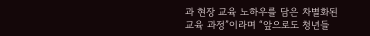과 현장 교육 노하우를 담은 차별화된 교육 과정”이라며 “앞으로도 청년들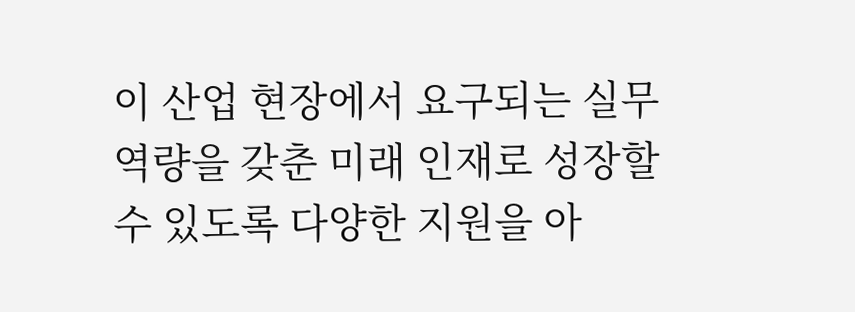이 산업 현장에서 요구되는 실무 역량을 갖춘 미래 인재로 성장할 수 있도록 다양한 지원을 아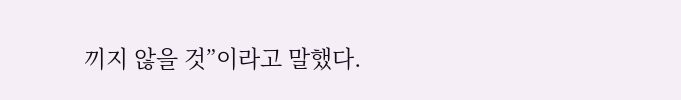끼지 않을 것”이라고 말했다.